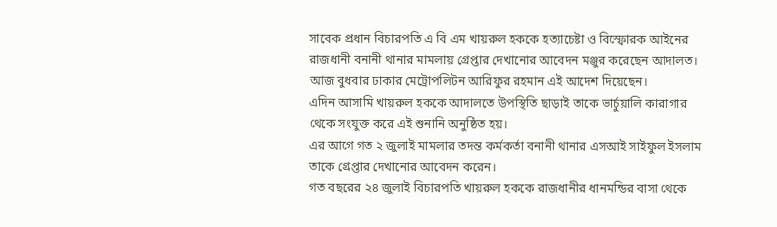সাবেক প্রধান বিচারপতি এ বি এম খায়রুল হককে হত্যাচেষ্টা ও বিস্ফোরক আইনের রাজধানী বনানী থানার মামলায় গ্রেপ্তার দেখানোর আবেদন মঞ্জুর করেছেন আদালত।
আজ বুধবার ঢাকার মেট্রোপলিটন আরিফুর রহমান এই আদেশ দিয়েছেন।
এদিন আসামি খায়রুল হককে আদালতে উপস্থিতি ছাড়াই তাকে ভার্চুয়ালি কারাগার থেকে সংযুক্ত করে এই শুনানি অনুষ্ঠিত হয়।
এর আগে গত ২ জুলাই মামলার তদন্ত কর্মকর্তা বনানী থানার এসআই সাইফুল ইসলাম তাকে গ্রেপ্তার দেখানোর আবেদন করেন।
গত বছরের ২৪ জুলাই বিচারপতি খায়রুল হককে রাজধানীর ধানমন্ডির বাসা থেকে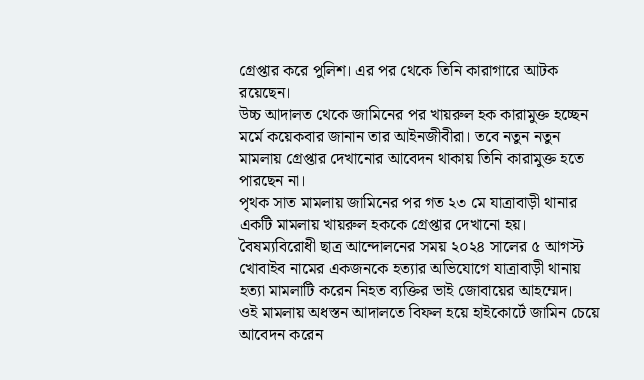গ্রেপ্তার করে পুলিশ। এর পর থেকে তিনি কারাগারে আটক রয়েছেন।
উচ্চ আদালত থেকে জামিনের পর খায়রুল হক কারামুক্ত হচ্ছেন মর্মে কয়েকবার জানান তার আইনজীবীরা। তবে নতুন নতুন মামলায় গ্রেপ্তার দেখানোর আবেদন থাকায় তিনি কারামুক্ত হতে পারছেন না।
পৃথক সাত মামলায় জামিনের পর গত ২৩ মে যাত্রাবাড়ী থানার একটি মামলায় খায়রুল হককে গ্রেপ্তার দেখানো হয়। বৈষম্যবিরোধী ছাত্র আন্দোলনের সময় ২০২৪ সালের ৫ আগস্ট খোবাইব নামের একজনকে হত্যার অভিযোগে যাত্রাবাড়ী থানায় হত্যা মামলাটি করেন নিহত ব্যক্তির ভাই জোবায়ের আহম্মেদ।
ওই মামলায় অধস্তন আদালতে বিফল হয়ে হাইকোর্টে জামিন চেয়ে আবেদন করেন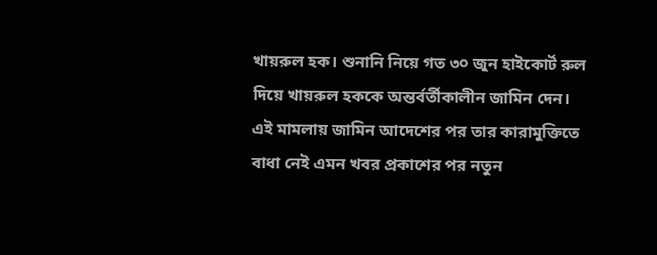খায়রুল হক। শুনানি নিয়ে গত ৩০ জুন হাইকোর্ট রুল দিয়ে খায়রুল হককে অন্তর্বর্তীকালীন জামিন দেন। এই মামলায় জামিন আদেশের পর তার কারামুক্তিতে বাধা নেই এমন খবর প্রকাশের পর নতুন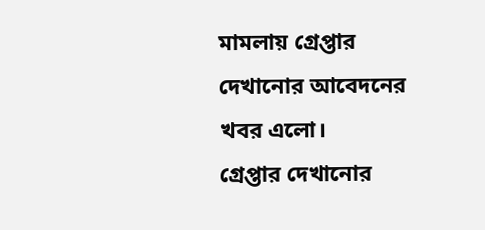মামলায় গ্রেপ্তার দেখানোর আবেদনের খবর এলো।
গ্রেপ্তার দেখানোর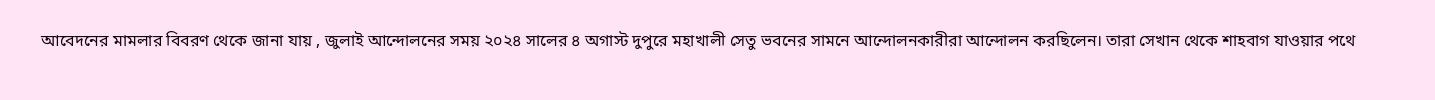আবেদনের মামলার বিবরণ থেকে জানা যায় , জুলাই আন্দোলনের সময় ২০২৪ সালের ৪ অগাস্ট দুপুরে মহাখালী সেতু ভবনের সামনে আন্দোলনকারীরা আন্দোলন করছিলেন। তারা সেখান থেকে শাহবাগ যাওয়ার পথে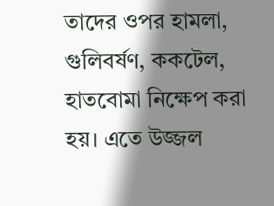তাদের ওপর হামলা, গুলিবর্ষণ, ককটেল, হাতবোমা নিক্ষেপ করা হয়। এতে উজ্জল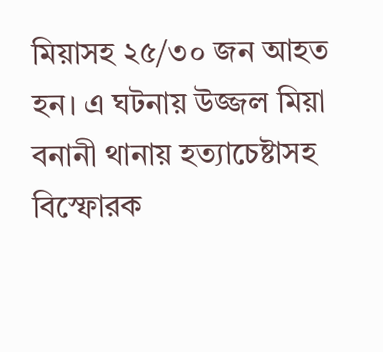মিয়াসহ ২৫/৩০ জন আহত হন। এ ঘটনায় উজ্জল মিয়া বনানী থানায় হত্যাচেষ্টাসহ বিস্ফোরক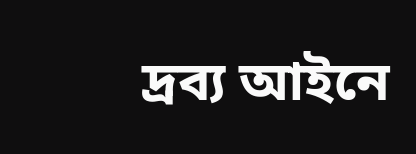দ্রব্য আইনে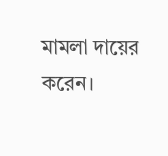মামলা দায়ের করেন।